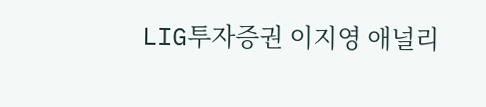LIG투자증권 이지영 애널리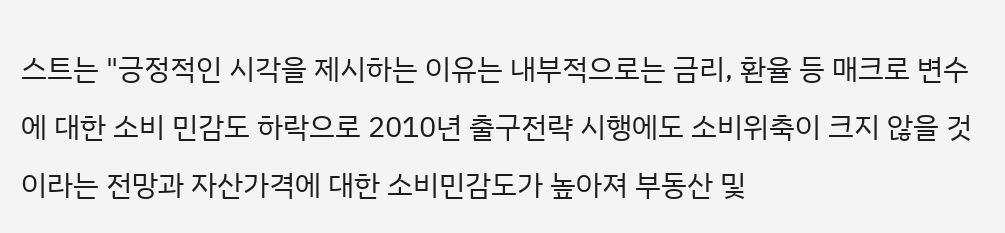스트는 "긍정적인 시각을 제시하는 이유는 내부적으로는 금리, 환율 등 매크로 변수에 대한 소비 민감도 하락으로 2010년 출구전략 시행에도 소비위축이 크지 않을 것이라는 전망과 자산가격에 대한 소비민감도가 높아져 부동산 및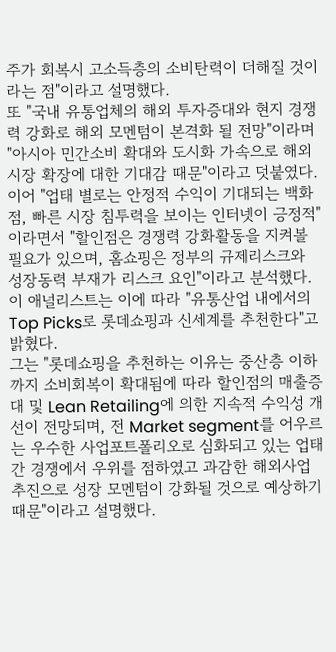주가 회복시 고소득층의 소비탄력이 더해질 것이라는 점"이라고 설명했다.
또 "국내 유통업체의 해외 투자증대와 현지 경쟁력 강화로 해외 모멘텀이 본격화 될 전망"이라며 "아시아 민간소비 확대와 도시화 가속으로 해외시장 확장에 대한 기대감 때문"이라고 덧붙였다.
이어 "업태 별로는 안정적 수익이 기대되는 백화점, 빠른 시장 침투력을 보이는 인터넷이 긍정적"이라면서 "할인점은 경쟁력 강화활동을 지켜볼 필요가 있으며, 홈쇼핑은 정부의 규제리스크와 성장동력 부재가 리스크 요인"이라고 분석했다.
이 애널리스트는 이에 따라 "유통산업 내에서의 Top Picks로 롯데쇼핑과 신세계를 추천한다"고 밝혔다.
그는 "롯데쇼핑을 추천하는 이유는 중산층 이하까지 소비회복이 확대됨에 따라 할인점의 매출증대 및 Lean Retailing에 의한 지속적 수익성 개선이 전망되며, 전 Market segment를 어우르는 우수한 사업포트폴리오로 심화되고 있는 업태간 경쟁에서 우위를 점하였고 과감한 해외사업 추진으로 성장 모멘텀이 강화될 것으로 예상하기 때문"이라고 설명했다.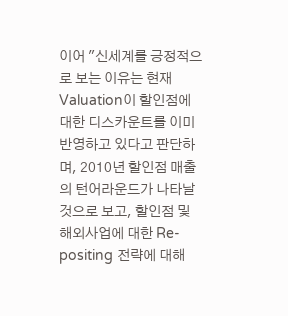이어 "신세계를 긍정적으로 보는 이유는 현재 Valuation이 할인점에 대한 디스카운트를 이미 반영하고 있다고 판단하며, 2010년 할인점 매출의 턴어라운드가 나타날 것으로 보고, 할인점 및 해외사업에 대한 Re-positing 전략에 대해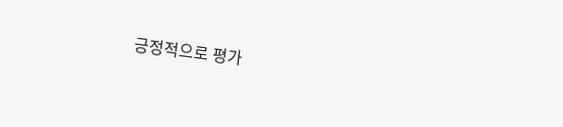긍정적으로 평가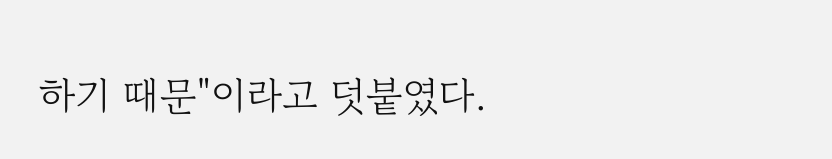하기 때문"이라고 덧붙였다.